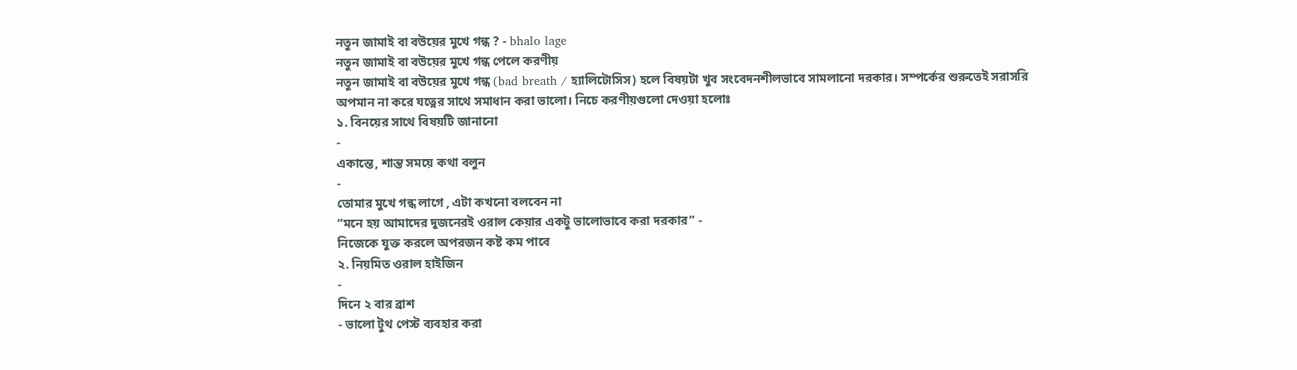নতুন জামাই বা বউয়ের মুখে গন্ধ ? - bhalo lage
নতুন জামাই বা বউয়ের মুখে গন্ধ পেলে করণীয়
নতুন জামাই বা বউয়ের মুখে গন্ধ (bad breath / হ্যালিটোসিস) হলে বিষয়টা খুব সংবেদনশীলভাবে সামলানো দরকার। সম্পর্কের শুরুতেই সরাসরি অপমান না করে যত্নের সাথে সমাধান করা ভালো। নিচে করণীয়গুলো দেওয়া হলোঃ
১. বিনয়ের সাথে বিষয়টি জানানো
-
একান্তে, শান্ত সময়ে কথা বলুন
-
তোমার মুখে গন্ধ লাগে , এটা কখনো বলবেন না
“মনে হয় আমাদের দুজনেরই ওরাল কেয়ার একটু ভালোভাবে করা দরকার” -
নিজেকে যুক্ত করলে অপরজন কষ্ট কম পাবে
২. নিয়মিত ওরাল হাইজিন
-
দিনে ২ বার ব্রাশ
- ভালো টুথ পেস্ট ব্যবহার করা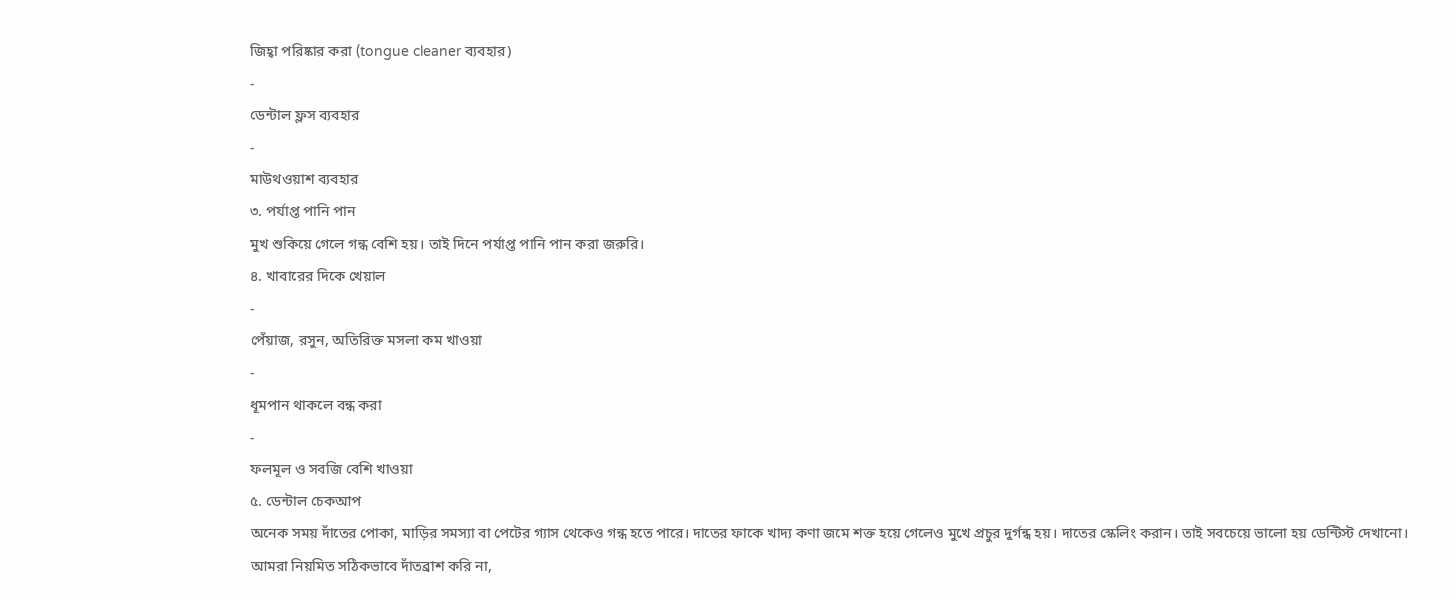জিহ্বা পরিষ্কার করা (tongue cleaner ব্যবহার)
-
ডেন্টাল ফ্লস ব্যবহার
-
মাউথওয়াশ ব্যবহার
৩. পর্যাপ্ত পানি পান
মুখ শুকিয়ে গেলে গন্ধ বেশি হয়। তাই দিনে পর্যাপ্ত পানি পান করা জরুরি।
৪. খাবারের দিকে খেয়াল
-
পেঁয়াজ, রসুন, অতিরিক্ত মসলা কম খাওয়া
-
ধূমপান থাকলে বন্ধ করা
-
ফলমূল ও সবজি বেশি খাওয়া
৫. ডেন্টাল চেকআপ
অনেক সময় দাঁতের পোকা, মাড়ির সমস্যা বা পেটের গ্যাস থেকেও গন্ধ হতে পারে। দাতের ফাকে খাদ্য কণা জমে শক্ত হয়ে গেলেও মুখে প্রচুর দুর্গন্ধ হয়। দাতের স্কেলিং করান। তাই সবচেয়ে ভালো হয় ডেন্টিস্ট দেখানো।
আমরা নিয়মিত সঠিকভাবে দাঁতব্রাশ করি না,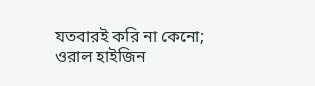যতবারই করি না কেনো; ওরাল হাইজিন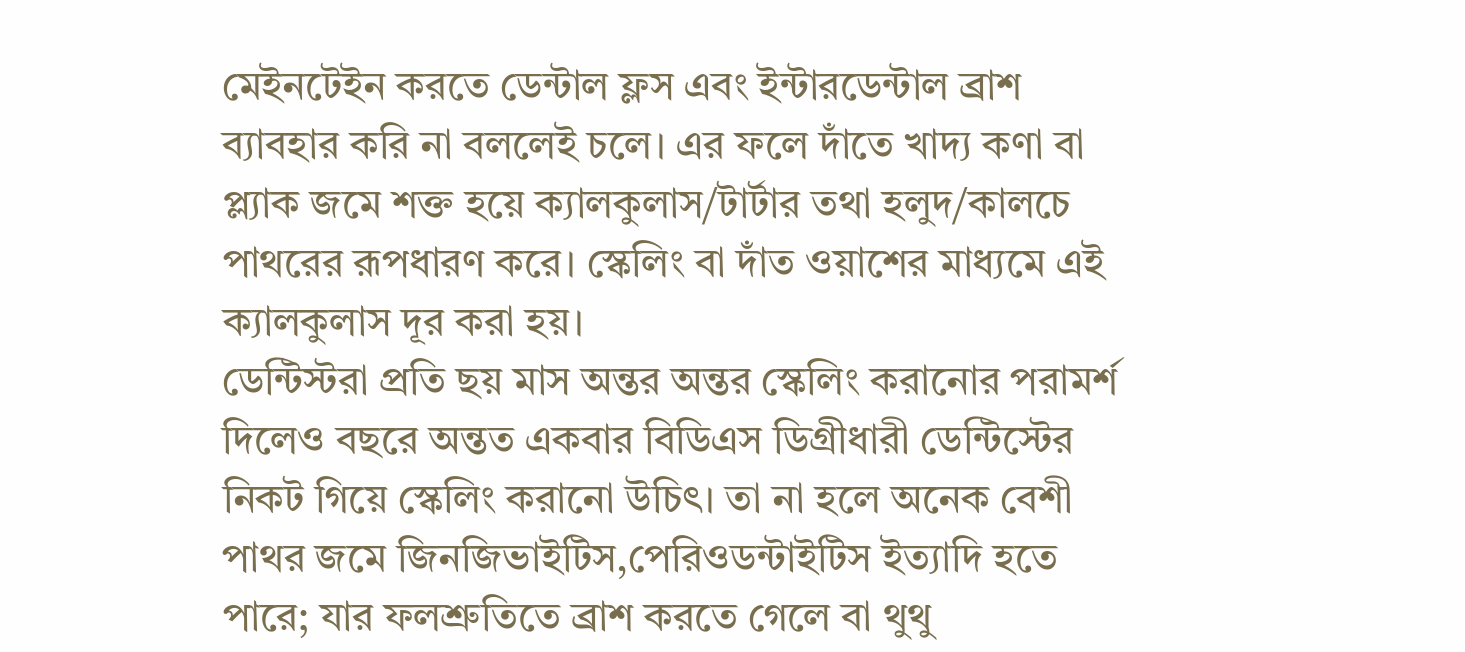মেইনটেইন করতে ডেন্টাল ফ্লস এবং ইন্টারডেন্টাল ব্রাশ ব্যাবহার করি না বললেই চলে। এর ফলে দাঁতে খাদ্য কণা বা প্ল্যাক জমে শক্ত হয়ে ক্যালকুলাস/টার্টার তথা হলুদ/কালচে পাথরের রূপধারণ করে। স্কেলিং বা দাঁত ওয়াশের মাধ্যমে এই ক্যালকুলাস দূর করা হয়।
ডেন্টিস্টরা প্রতি ছয় মাস অন্তর অন্তর স্কেলিং করানোর পরামর্শ দিলেও বছরে অন্তত একবার বিডিএস ডিগ্রীধারী ডেন্টিস্টের নিকট গিয়ে স্কেলিং করানো উচিৎ। তা না হলে অনেক বেশী পাথর জমে জিনজিভাইটিস,পেরিওডন্টাইটিস ইত্যাদি হতে পারে; যার ফলশ্রুতিতে ব্রাশ করতে গেলে বা থুথু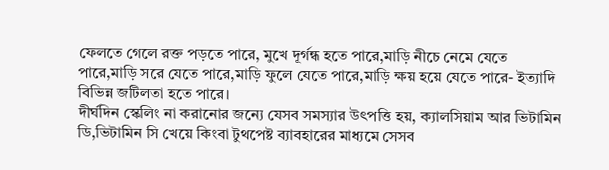ফেলতে গেলে রক্ত পড়তে পারে, মুখে দূর্গন্ধ হতে পারে,মাড়ি নীচে নেমে যেতে পারে,মাড়ি সরে যেতে পারে,মাড়ি ফুলে যেতে পারে,মাড়ি ক্ষয় হয়ে যেতে পারে- ইত্যাদি বিভিন্ন জটিলতা হতে পারে।
দীর্ঘদিন স্কেলিং না করানোর জন্যে যেসব সমস্যার উৎপত্তি হয়, ক্যালসিয়াম আর ভিটামিন ডি,ভিটামিন সি খেয়ে কিংবা টুথপেষ্ট ব্যাবহারের মাধ্যমে সেসব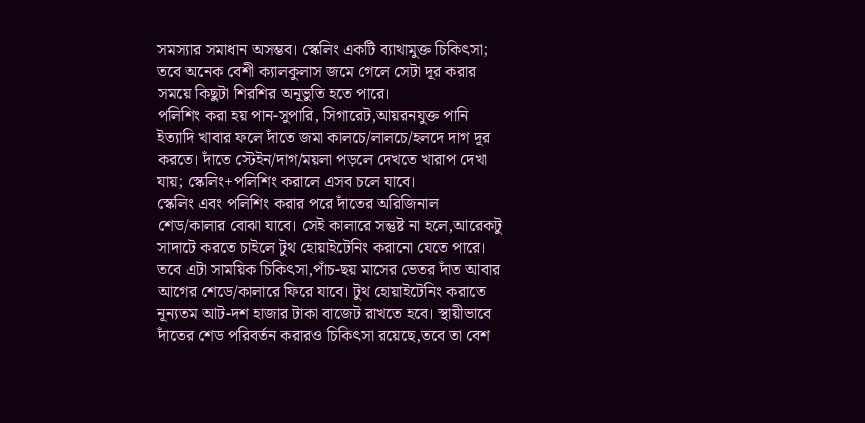সমস্যার সমাধান অসম্ভব। স্কেলিং একটি ব্যাথামুক্ত চিকিৎসা; তবে অনেক বেশী ক্যালকুলাস জমে গেলে সেটা দূর করার সময়ে কিছুটা শিরশির অনূভুতি হতে পারে।
পলিশিং করা হয় পান-সুপারি, সিগারেট,আয়রনযুক্ত পানি ইত্যাদি খাবার ফলে দাঁতে জমা কালচে/লালচে/হলদে দাগ দূর করতে। দাঁতে স্টেইন/দাগ/ময়লা পড়লে দেখতে খারাপ দেখা যায়; স্কেলিং+পলিশিং করালে এসব চলে যাবে।
স্কেলিং এবং পলিশিং করার পরে দাঁতের অরিজিনাল শেড/কালার বোঝা যাবে। সেই কালারে সন্তুষ্ট না হলে,আরেকটু সাদাটে করতে চাইলে টুথ হোয়াইটেনিং করানো যেতে পারে। তবে এটা সাময়িক চিকিৎসা,পাঁচ-ছয় মাসের ভেতর দাঁত আবার আগের শেডে/কালারে ফিরে যাবে। টুথ হোয়াইটেনিং করাতে নূন্যতম আট-দশ হাজার টাকা বাজেট রাখতে হবে। স্থায়ীভাবে দাঁতের শেড পরিবর্তন করারও চিকিৎসা রয়েছে,তবে তা বেশ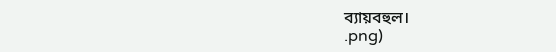ব্যায়বহুল।
.png)